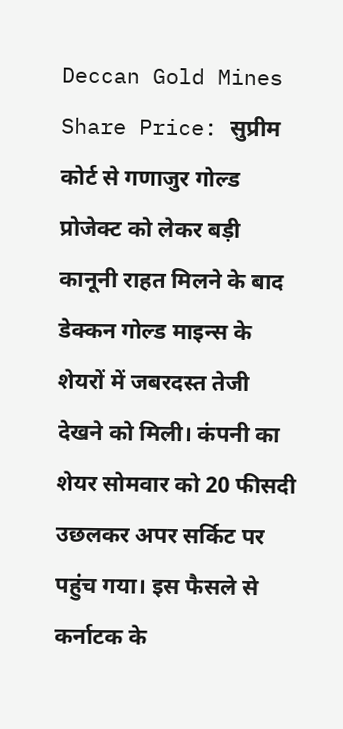Deccan Gold Mines Share Price: सुप्रीम कोर्ट से गणाजुर गोल्ड प्रोजेक्ट को लेकर बड़ी कानूनी राहत मिलने के बाद डेक्कन गोल्ड माइन्स के शेयरों में जबरदस्त तेजी देखने को मिली। कंपनी का शेयर सोमवार को 20 फीसदी उछलकर अपर सर्किट पर पहुंच गया। इस फैसले से कर्नाटक के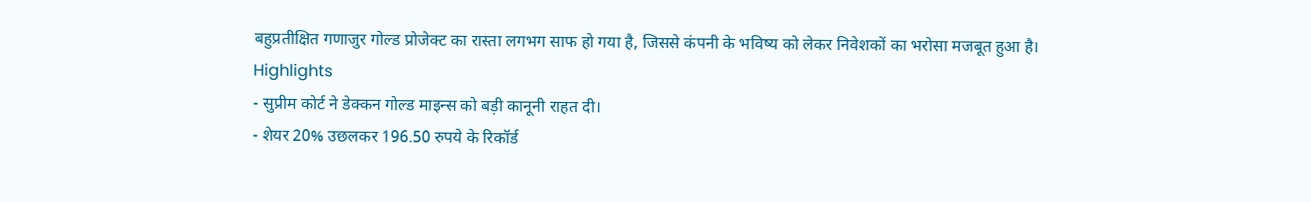बहुप्रतीक्षित गणाजुर गोल्ड प्रोजेक्ट का रास्ता लगभग साफ हो गया है, जिससे कंपनी के भविष्य को लेकर निवेशकों का भरोसा मजबूत हुआ है।
Highlights
- सुप्रीम कोर्ट ने डेक्कन गोल्ड माइन्स को बड़ी कानूनी राहत दी।
- शेयर 20% उछलकर 196.50 रुपये के रिकॉर्ड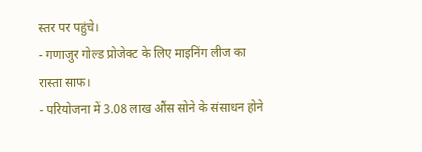स्तर पर पहुंचे।
- गणाजुर गोल्ड प्रोजेक्ट के लिए माइनिंग लीज का रास्ता साफ।
- परियोजना में 3.08 लाख औंस सोने के संसाधन होने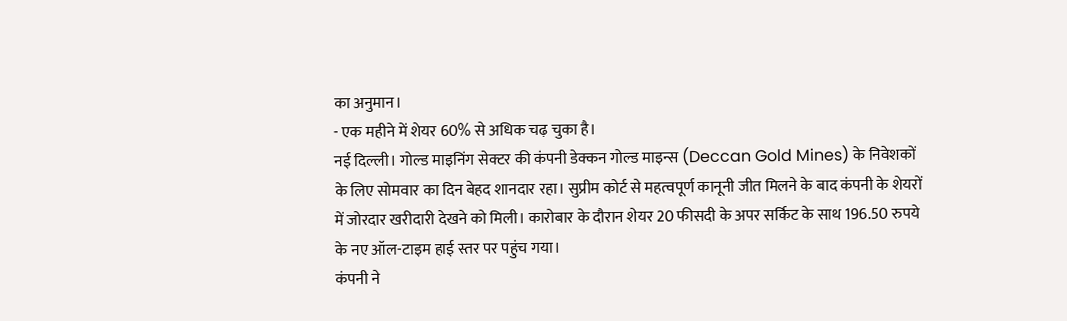का अनुमान।
- एक महीने में शेयर 60% से अधिक चढ़ चुका है।
नई दिल्ली। गोल्ड माइनिंग सेक्टर की कंपनी डेक्कन गोल्ड माइन्स (Deccan Gold Mines) के निवेशकों के लिए सोमवार का दिन बेहद शानदार रहा। सुप्रीम कोर्ट से महत्वपूर्ण कानूनी जीत मिलने के बाद कंपनी के शेयरों में जोरदार खरीदारी देखने को मिली। कारोबार के दौरान शेयर 20 फीसदी के अपर सर्किट के साथ 196.50 रुपये के नए ऑल-टाइम हाई स्तर पर पहुंच गया।
कंपनी ने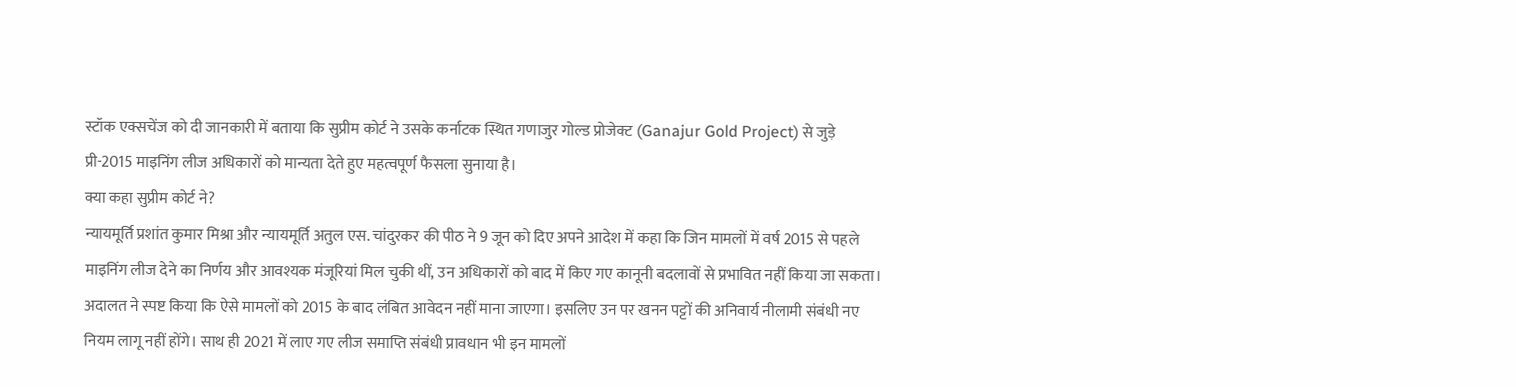स्टॉक एक्सचेंज को दी जानकारी में बताया कि सुप्रीम कोर्ट ने उसके कर्नाटक स्थित गणाजुर गोल्ड प्रोजेक्ट (Ganajur Gold Project) से जुड़े प्री-2015 माइनिंग लीज अधिकारों को मान्यता देते हुए महत्वपूर्ण फैसला सुनाया है।
क्या कहा सुप्रीम कोर्ट ने?
न्यायमूर्ति प्रशांत कुमार मिश्रा और न्यायमूर्ति अतुल एस. चांदुरकर की पीठ ने 9 जून को दिए अपने आदेश में कहा कि जिन मामलों में वर्ष 2015 से पहले माइनिंग लीज देने का निर्णय और आवश्यक मंजूरियां मिल चुकी थीं, उन अधिकारों को बाद में किए गए कानूनी बदलावों से प्रभावित नहीं किया जा सकता।
अदालत ने स्पष्ट किया कि ऐसे मामलों को 2015 के बाद लंबित आवेदन नहीं माना जाएगा। इसलिए उन पर खनन पट्टों की अनिवार्य नीलामी संबंधी नए नियम लागू नहीं होंगे। साथ ही 2021 में लाए गए लीज समाप्ति संबंधी प्रावधान भी इन मामलों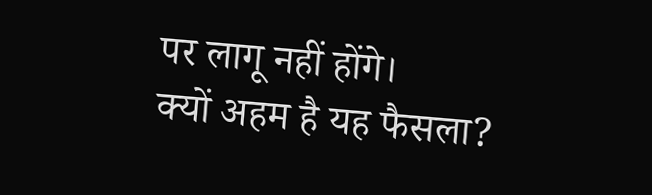पर लागू नहीं होंगे।
क्यों अहम है यह फैसला?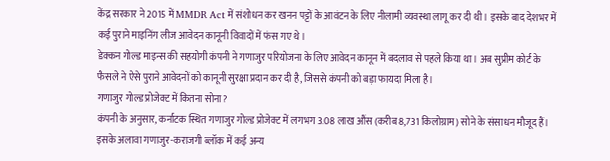केंद्र सरकार ने 2015 में MMDR Act में संशोधन कर खनन पट्टों के आवंटन के लिए नीलामी व्यवस्था लागू कर दी थी। इसके बाद देशभर में कई पुराने माइनिंग लीज आवेदन कानूनी विवादों में फंस गए थे।
डेक्कन गोल्ड माइन्स की सहयोगी कंपनी ने गणाजुर परियोजना के लिए आवेदन कानून में बदलाव से पहले किया था। अब सुप्रीम कोर्ट के फैसले ने ऐसे पुराने आवेदनों को कानूनी सुरक्षा प्रदान कर दी है, जिससे कंपनी को बड़ा फायदा मिला है।
गणाजुर गोल्ड प्रोजेक्ट में कितना सोना?
कंपनी के अनुसार, कर्नाटक स्थित गणाजुर गोल्ड प्रोजेक्ट में लगभग 3.08 लाख औंस (करीब 8,731 किलोग्राम) सोने के संसाधन मौजूद हैं। इसके अलावा गणाजुर-कराजगी ब्लॉक में कई अन्य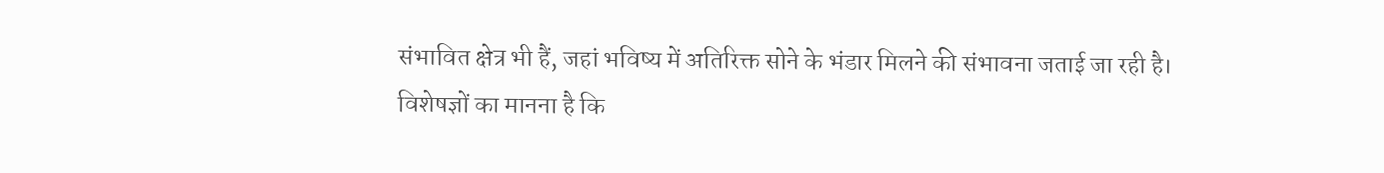संभावित क्षेत्र भी हैं, जहां भविष्य में अतिरिक्त सोने के भंडार मिलने की संभावना जताई जा रही है।
विशेषज्ञों का मानना है कि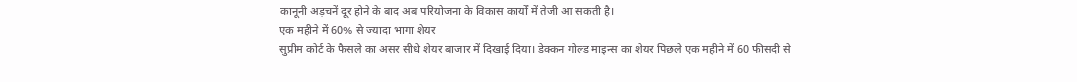कानूनी अड़चनें दूर होने के बाद अब परियोजना के विकास कार्यों में तेजी आ सकती है।
एक महीने में 60% से ज्यादा भागा शेयर
सुप्रीम कोर्ट के फैसले का असर सीधे शेयर बाजार में दिखाई दिया। डेक्कन गोल्ड माइन्स का शेयर पिछले एक महीने में 60 फीसदी से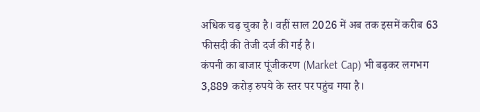अधिक चढ़ चुका है। वहीं साल 2026 में अब तक इसमें करीब 63 फीसदी की तेजी दर्ज की गई है।
कंपनी का बाजार पूंजीकरण (Market Cap) भी बढ़कर लगभग 3,889 करोड़ रुपये के स्तर पर पहुंच गया है।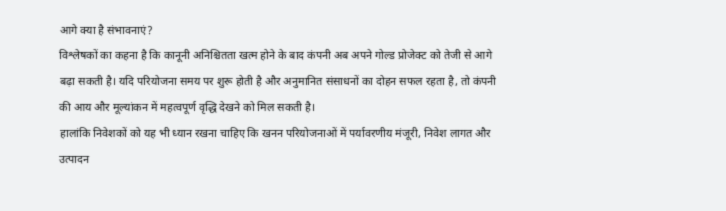आगे क्या है संभावनाएं?
विश्लेषकों का कहना है कि कानूनी अनिश्चितता खत्म होने के बाद कंपनी अब अपने गोल्ड प्रोजेक्ट को तेजी से आगे बढ़ा सकती है। यदि परियोजना समय पर शुरू होती है और अनुमानित संसाधनों का दोहन सफल रहता है, तो कंपनी की आय और मूल्यांकन में महत्वपूर्ण वृद्धि देखने को मिल सकती है।
हालांकि निवेशकों को यह भी ध्यान रखना चाहिए कि खनन परियोजनाओं में पर्यावरणीय मंजूरी, निवेश लागत और उत्पादन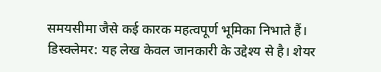समयसीमा जैसे कई कारक महत्वपूर्ण भूमिका निभाते हैं।
डिस्क्लेमर: यह लेख केवल जानकारी के उद्देश्य से है। शेयर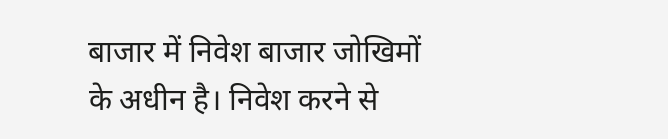बाजार में निवेश बाजार जोखिमों के अधीन है। निवेश करने से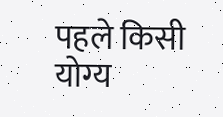पहले किसी योग्य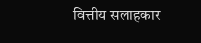वित्तीय सलाहकार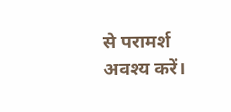से परामर्श अवश्य करें।